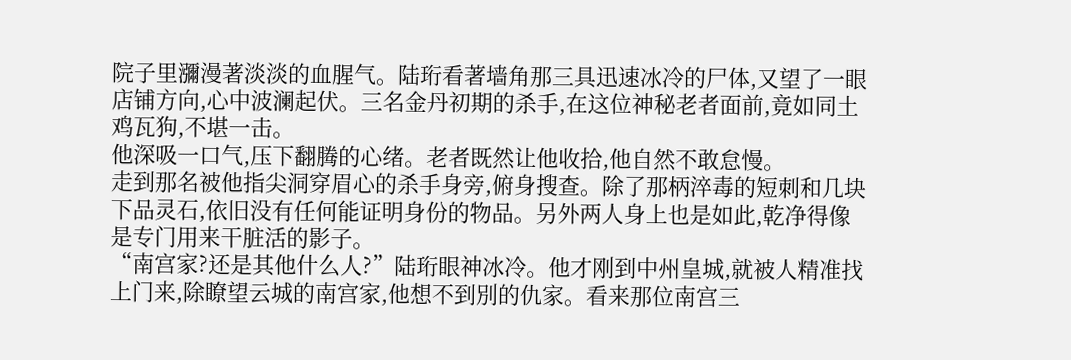院子里瀰漫著淡淡的血腥气。陆珩看著墙角那三具迅速冰冷的尸体,又望了一眼店铺方向,心中波澜起伏。三名金丹初期的杀手,在这位神秘老者面前,竟如同土鸡瓦狗,不堪一击。
他深吸一口气,压下翻腾的心绪。老者既然让他收拾,他自然不敢怠慢。
走到那名被他指尖洞穿眉心的杀手身旁,俯身搜查。除了那柄淬毒的短刺和几块下品灵石,依旧没有任何能证明身份的物品。另外两人身上也是如此,乾净得像是专门用来干脏活的影子。
“南宫家?还是其他什么人?”陆珩眼神冰冷。他才刚到中州皇城,就被人精准找上门来,除瞭望云城的南宫家,他想不到別的仇家。看来那位南宫三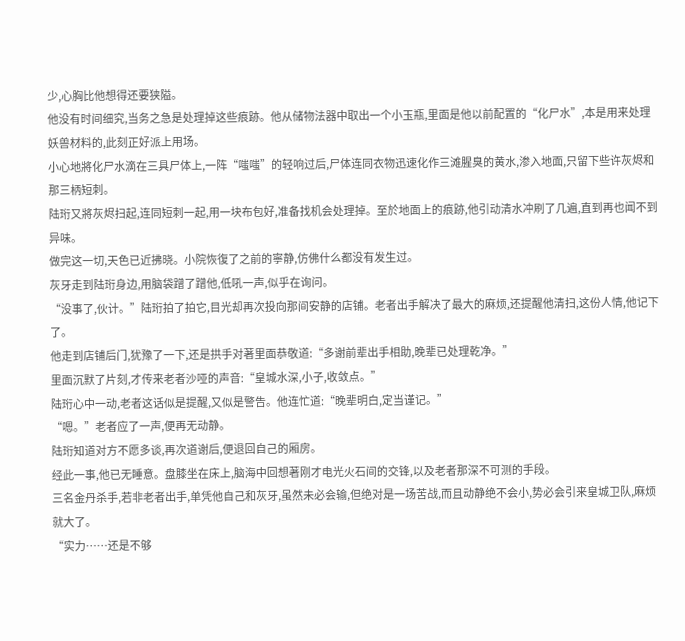少,心胸比他想得还要狭隘。
他没有时间细究,当务之急是处理掉这些痕跡。他从储物法器中取出一个小玉瓶,里面是他以前配置的“化尸水”,本是用来处理妖兽材料的,此刻正好派上用场。
小心地將化尸水滴在三具尸体上,一阵“嗤嗤”的轻响过后,尸体连同衣物迅速化作三滩腥臭的黄水,渗入地面,只留下些许灰烬和那三柄短刺。
陆珩又將灰烬扫起,连同短刺一起,用一块布包好,准备找机会处理掉。至於地面上的痕跡,他引动清水冲刷了几遍,直到再也闻不到异味。
做完这一切,天色已近拂晓。小院恢復了之前的寧静,仿佛什么都没有发生过。
灰牙走到陆珩身边,用脑袋蹭了蹭他,低吼一声,似乎在询问。
“没事了,伙计。”陆珩拍了拍它,目光却再次投向那间安静的店铺。老者出手解决了最大的麻烦,还提醒他清扫,这份人情,他记下了。
他走到店铺后门,犹豫了一下,还是拱手对著里面恭敬道:“多谢前辈出手相助,晚辈已处理乾净。”
里面沉默了片刻,才传来老者沙哑的声音:“皇城水深,小子,收敛点。”
陆珩心中一动,老者这话似是提醒,又似是警告。他连忙道:“晚辈明白,定当谨记。”
“嗯。”老者应了一声,便再无动静。
陆珩知道对方不愿多谈,再次道谢后,便退回自己的厢房。
经此一事,他已无睡意。盘膝坐在床上,脑海中回想著刚才电光火石间的交锋,以及老者那深不可测的手段。
三名金丹杀手,若非老者出手,单凭他自己和灰牙,虽然未必会输,但绝对是一场苦战,而且动静绝不会小,势必会引来皇城卫队,麻烦就大了。
“实力……还是不够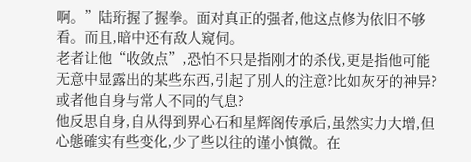啊。”陆珩握了握拳。面对真正的强者,他这点修为依旧不够看。而且,暗中还有敌人窥伺。
老者让他“收敛点”,恐怕不只是指刚才的杀伐,更是指他可能无意中显露出的某些东西,引起了別人的注意?比如灰牙的神异?或者他自身与常人不同的气息?
他反思自身,自从得到界心石和星辉阁传承后,虽然实力大增,但心態確实有些变化,少了些以往的谨小慎微。在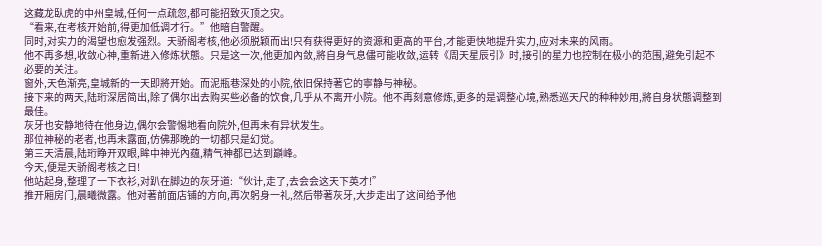这藏龙臥虎的中州皇城,任何一点疏忽,都可能招致灭顶之灾。
“看来,在考核开始前,得更加低调才行。”他暗自警醒。
同时,对实力的渴望也愈发强烈。天骄阁考核,他必须脱颖而出!只有获得更好的资源和更高的平台,才能更快地提升实力,应对未来的风雨。
他不再多想,收敛心神,重新进入修炼状態。只是这一次,他更加內敛,將自身气息儘可能收敛,运转《周天星辰引》时,接引的星力也控制在极小的范围,避免引起不必要的关注。
窗外,天色渐亮,皇城新的一天即將开始。而泥瓶巷深处的小院,依旧保持著它的寧静与神秘。
接下来的两天,陆珩深居简出,除了偶尔出去购买些必备的饮食,几乎从不离开小院。他不再刻意修炼,更多的是调整心境,熟悉巡天尺的种种妙用,將自身状態调整到最佳。
灰牙也安静地待在他身边,偶尔会警惕地看向院外,但再未有异状发生。
那位神秘的老者,也再未露面,仿佛那晚的一切都只是幻觉。
第三天清晨,陆珩睁开双眼,眸中神光內蕴,精气神都已达到巔峰。
今天,便是天骄阁考核之日!
他站起身,整理了一下衣衫,对趴在脚边的灰牙道:“伙计,走了,去会会这天下英才!”
推开厢房门,晨曦微露。他对著前面店铺的方向,再次躬身一礼,然后带著灰牙,大步走出了这间给予他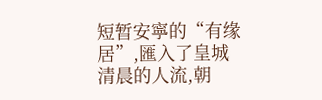短暂安寧的“有缘居”,匯入了皇城清晨的人流,朝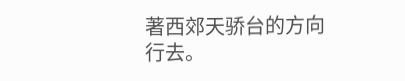著西郊天骄台的方向行去。